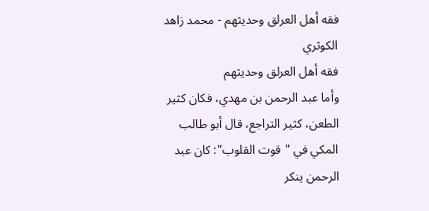فقه أهل العرلق وحديثهم - محمد زاهد الكوثري
فقه أهل العرلق وحديثهم
وأما عبد الرحمن بن مهدي، فكان كثير الطعن، كثير التراجع، قال أبو طالب المكي في "قوت القلوب": كان عبد الرحمن ينكر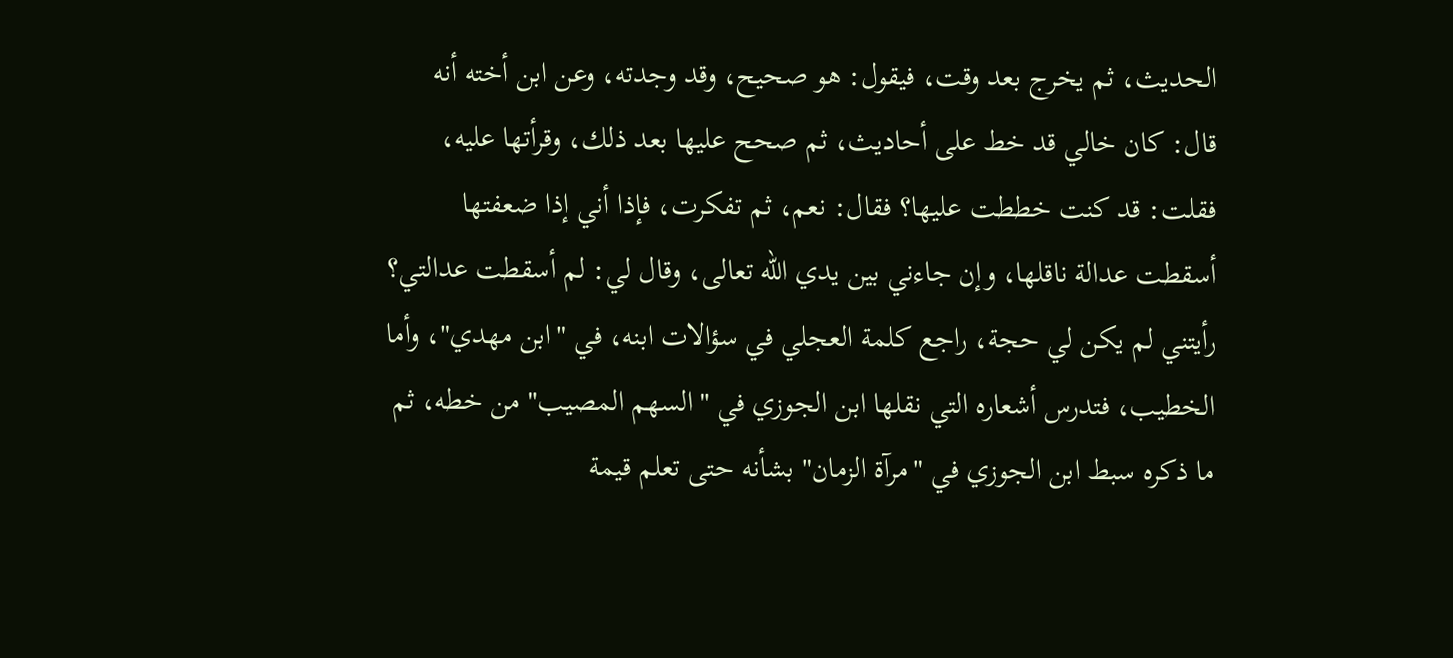الحديث، ثم يخرج بعد وقت، فيقول: هو صحيح، وقد وجدته، وعن ابن أخته أنه قال: كان خالي قد خط على أحاديث، ثم صحح عليها بعد ذلك، وقرأتها عليه، فقلت: قد كنت خططت عليها؟ فقال: نعم، ثم تفكرت، فإذا أني إذا ضعفتها أسقطت عدالة ناقلها، وإن جاءني بين يدي اللّه تعالى، وقال لي: لم أسقطت عدالتي؟ رأيتني لم يكن لي حجة، راجع كلمة العجلي في سؤالات ابنه، في "ابن مهدي"، وأما الخطيب، فتدرس أشعاره التي نقلها ابن الجوزي في "السهم المصيب" من خطه، ثم ما ذكره سبط ابن الجوزي في "مرآة الزمان" بشأنه حتى تعلم قيمة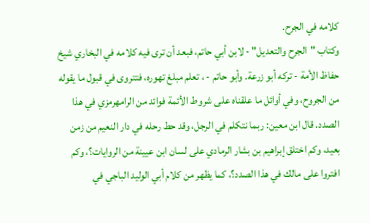كلامه في الجرح.
وكتاب "الجرح والتعديل" - لابن أبي حاتم، فبعد أن ترى فيه كلامه في البخاري شيخ حفاظ الأمة - تركه أبو زرعة. وأبو حاتم - ، تعلم مبلغ تهوره، فتتروى في قبول ما يقوله من الجروح، وفي أوائل ما علقناه على شروط الأئمة فوائد من الرامهرمزي في هذا الصدد. قال ابن معين: ربما نتكلم في الرجل، وقد حط رحله في دار النعيم من زمن بعيد، وكم اختلق إبراهيم بن بشار الرمادي على لسان ابن عيينة من الروايات؟، وكم افتروا على مالك في هذا الصدد؟، كما يظهر من كلام أبي الوليد الباجي في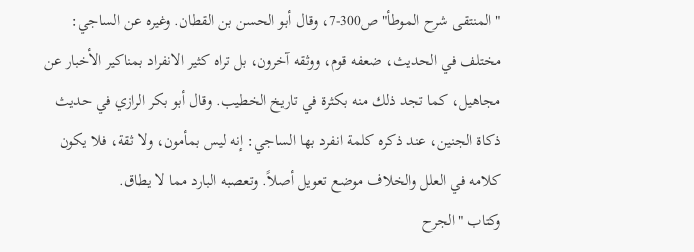"المنتقى شرح الموطأ" ص300-7، وقال أبو الحسن بن القطان. وغيره عن الساجي: مختلف في الحديث، ضعفه قوم، ووثقه آخرون، بل تراه كثير الانفراد بمناكير الأخبار عن مجاهيل، كما تجد ذلك منه بكثرة في تاريخ الخطيب. وقال أبو بكر الرازي في حديث ذكاة الجنين، عند ذكره كلمة انفرد بها الساجي: إنه ليس بمأمون، ولا ثقة، فلا يكون كلامه في العلل والخلاف موضع تعويل أصلاً. وتعصبه البارد مما لا يطاق.
وكتاب "الجرح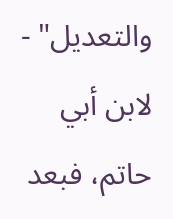والتعديل" - لابن أبي حاتم، فبعد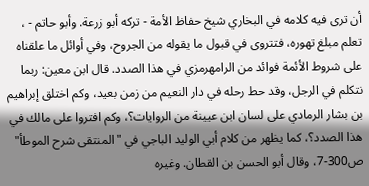أن ترى فيه كلامه في البخاري شيخ حفاظ الأمة - تركه أبو زرعة. وأبو حاتم - ، تعلم مبلغ تهوره، فتتروى في قبول ما يقوله من الجروح، وفي أوائل ما علقناه على شروط الأئمة فوائد من الرامهرمزي في هذا الصدد. قال ابن معين: ربما نتكلم في الرجل، وقد حط رحله في دار النعيم من زمن بعيد، وكم اختلق إبراهيم بن بشار الرمادي على لسان ابن عيينة من الروايات؟، وكم افتروا على مالك في هذا الصدد؟، كما يظهر من كلام أبي الوليد الباجي في "المنتقى شرح الموطأ" ص300-7، وقال أبو الحسن بن القطان. وغيره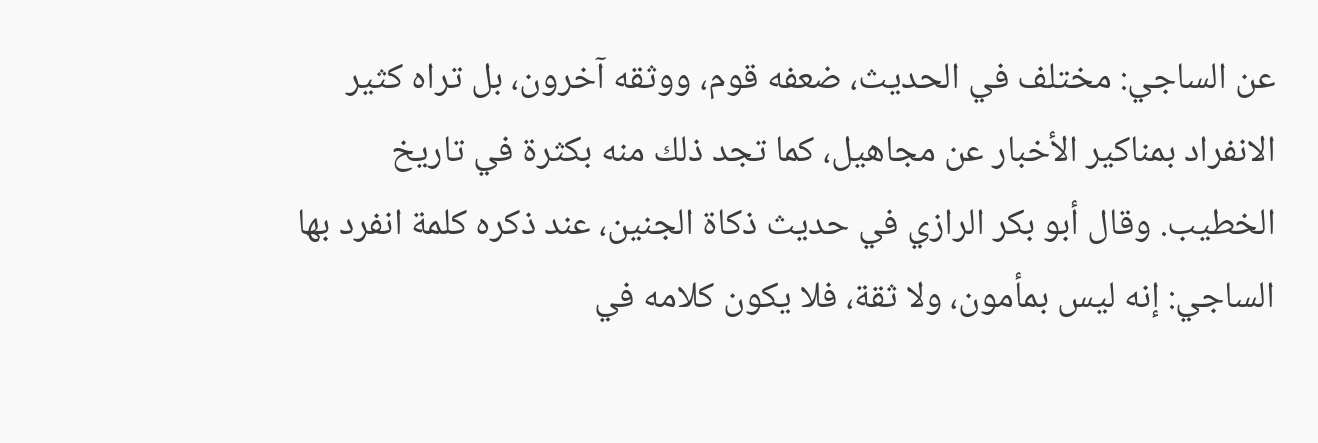عن الساجي: مختلف في الحديث، ضعفه قوم، ووثقه آخرون، بل تراه كثير الانفراد بمناكير الأخبار عن مجاهيل، كما تجد ذلك منه بكثرة في تاريخ الخطيب. وقال أبو بكر الرازي في حديث ذكاة الجنين، عند ذكره كلمة انفرد بها الساجي: إنه ليس بمأمون، ولا ثقة، فلا يكون كلامه في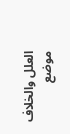العلل والخلاف موضع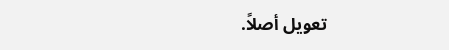تعويل أصلاً.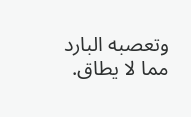وتعصبه البارد مما لا يطاق.